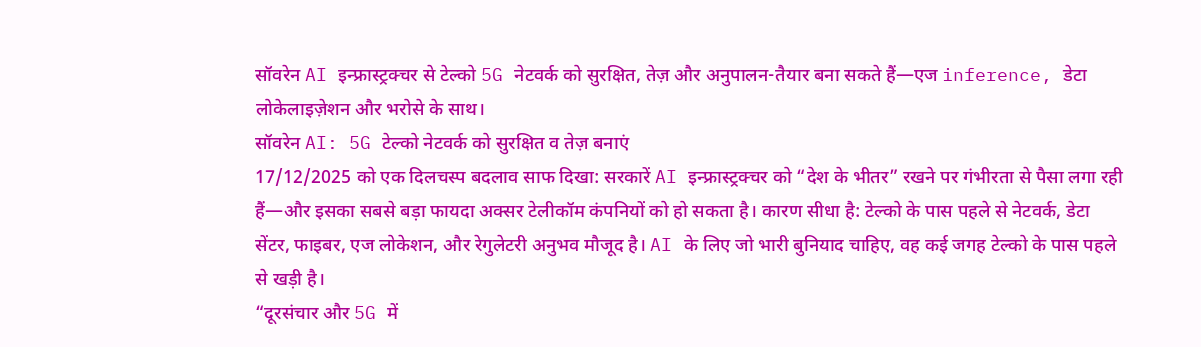सॉवरेन AI इन्फ्रास्ट्रक्चर से टेल्को 5G नेटवर्क को सुरक्षित, तेज़ और अनुपालन-तैयार बना सकते हैं—एज inference, डेटा लोकेलाइज़ेशन और भरोसे के साथ।
सॉवरेन AI: 5G टेल्को नेटवर्क को सुरक्षित व तेज़ बनाएं
17/12/2025 को एक दिलचस्प बदलाव साफ दिखा: सरकारें AI इन्फ्रास्ट्रक्चर को “देश के भीतर” रखने पर गंभीरता से पैसा लगा रही हैं—और इसका सबसे बड़ा फायदा अक्सर टेलीकॉम कंपनियों को हो सकता है। कारण सीधा है: टेल्को के पास पहले से नेटवर्क, डेटा सेंटर, फाइबर, एज लोकेशन, और रेगुलेटरी अनुभव मौजूद है। AI के लिए जो भारी बुनियाद चाहिए, वह कई जगह टेल्को के पास पहले से खड़ी है।
“दूरसंचार और 5G में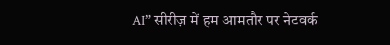AI” सीरीज़ में हम आमतौर पर नेटवर्क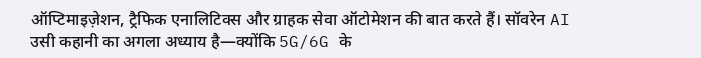ऑप्टिमाइज़ेशन, ट्रैफिक एनालिटिक्स और ग्राहक सेवा ऑटोमेशन की बात करते हैं। सॉवरेन AI उसी कहानी का अगला अध्याय है—क्योंकि 5G/6G के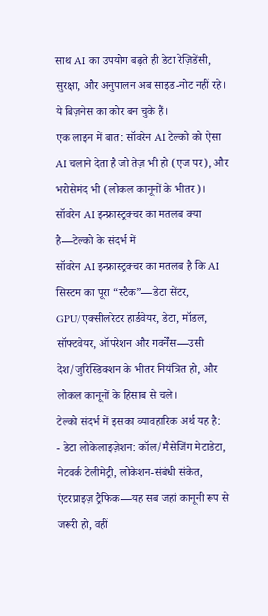साथ AI का उपयोग बढ़ते ही डेटा रेज़िडेंसी, सुरक्षा, और अनुपालन अब साइड-नोट नहीं रहे। ये बिज़नेस का कोर बन चुके हैं।
एक लाइन में बात: सॉवरेन AI टेल्को को ऐसा AI चलाने देता है जो तेज़ भी हो (एज पर), और भरोसेमंद भी (लोकल कानूनों के भीतर)।
सॉवरेन AI इन्फ्रास्ट्रक्चर का मतलब क्या है—टेल्को के संदर्भ में
सॉवरेन AI इन्फ्रास्ट्रक्चर का मतलब है कि AI सिस्टम का पूरा “स्टैक”—डेटा सेंटर, GPU/एक्सीलरेटर हार्डवेयर, डेटा, मॉडल, सॉफ्टवेयर, ऑपरेशन और गवर्नेंस—उसी देश/जुरिस्डिक्शन के भीतर नियंत्रित हो, और लोकल कानूनों के हिसाब से चले।
टेल्को संदर्भ में इसका व्यावहारिक अर्थ यह है:
- डेटा लोकेलाइज़ेशन: कॉल/मैसेजिंग मेटाडेटा, नेटवर्क टेलीमेट्री, लोकेशन-संबंधी संकेत, एंटरप्राइज़ ट्रैफिक—यह सब जहां कानूनी रूप से जरूरी हो, वहीं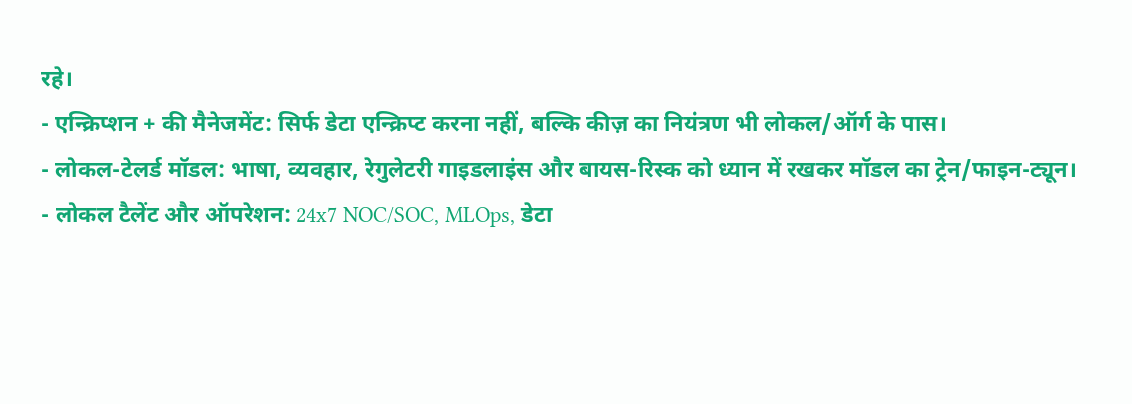रहे।
- एन्क्रिप्शन + की मैनेजमेंट: सिर्फ डेटा एन्क्रिप्ट करना नहीं, बल्कि कीज़ का नियंत्रण भी लोकल/ऑर्ग के पास।
- लोकल-टेलर्ड मॉडल: भाषा, व्यवहार, रेगुलेटरी गाइडलाइंस और बायस-रिस्क को ध्यान में रखकर मॉडल का ट्रेन/फाइन-ट्यून।
- लोकल टैलेंट और ऑपरेशन: 24x7 NOC/SOC, MLOps, डेटा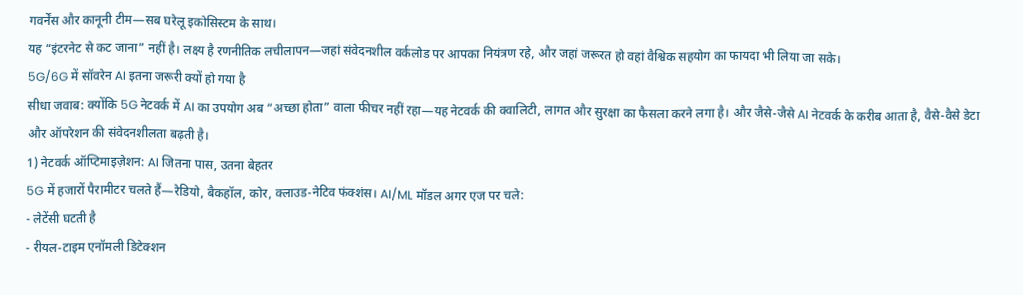गवर्नेंस और कानूनी टीम—सब घरेलू इकोसिस्टम के साथ।
यह “इंटरनेट से कट जाना” नहीं है। लक्ष्य है रणनीतिक लचीलापन—जहां संवेदनशील वर्कलोड पर आपका नियंत्रण रहे, और जहां जरूरत हो वहां वैश्विक सहयोग का फायदा भी लिया जा सके।
5G/6G में सॉवरेन AI इतना जरूरी क्यों हो गया है
सीधा जवाब: क्योंकि 5G नेटवर्क में AI का उपयोग अब “अच्छा होता” वाला फीचर नहीं रहा—यह नेटवर्क की क्वालिटी, लागत और सुरक्षा का फैसला करने लगा है। और जैसे-जैसे AI नेटवर्क के करीब आता है, वैसे-वैसे डेटा और ऑपरेशन की संवेदनशीलता बढ़ती है।
1) नेटवर्क ऑप्टिमाइज़ेशन: AI जितना पास, उतना बेहतर
5G में हजारों पैरामीटर चलते हैं—रेडियो, बैकहॉल, कोर, क्लाउड-नेटिव फंक्शंस। AI/ML मॉडल अगर एज पर चले:
- लेटेंसी घटती है
- रीयल-टाइम एनॉमली डिटेक्शन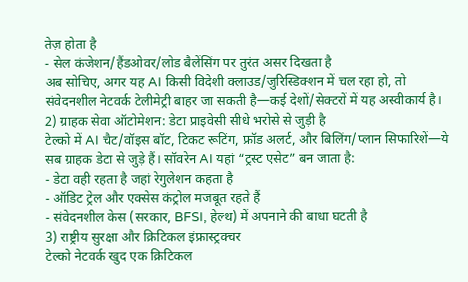तेज़ होता है
- सेल कंजेशन/हैंडओवर/लोड बैलेंसिंग पर तुरंत असर दिखता है
अब सोचिए, अगर यह AI किसी विदेशी क्लाउड/जुरिस्डिक्शन में चल रहा हो, तो संवेदनशील नेटवर्क टेलीमेट्री बाहर जा सकती है—कई देशों/सेक्टरों में यह अस्वीकार्य है।
2) ग्राहक सेवा ऑटोमेशन: डेटा प्राइवेसी सीधे भरोसे से जुड़ी है
टेल्को में AI चैट/वॉइस बॉट, टिकट रूटिंग, फ्रॉड अलर्ट, और बिलिंग/प्लान सिफारिशें—ये सब ग्राहक डेटा से जुड़े हैं। सॉवरेन AI यहां “ट्रस्ट एसेट” बन जाता है:
- डेटा वही रहता है जहां रेगुलेशन कहता है
- ऑडिट ट्रेल और एक्सेस कंट्रोल मजबूत रहते हैं
- संवेदनशील केस (सरकार, BFSI, हेल्थ) में अपनाने की बाधा घटती है
3) राष्ट्रीय सुरक्षा और क्रिटिकल इंफ्रास्ट्रक्चर
टेल्को नेटवर्क खुद एक क्रिटिकल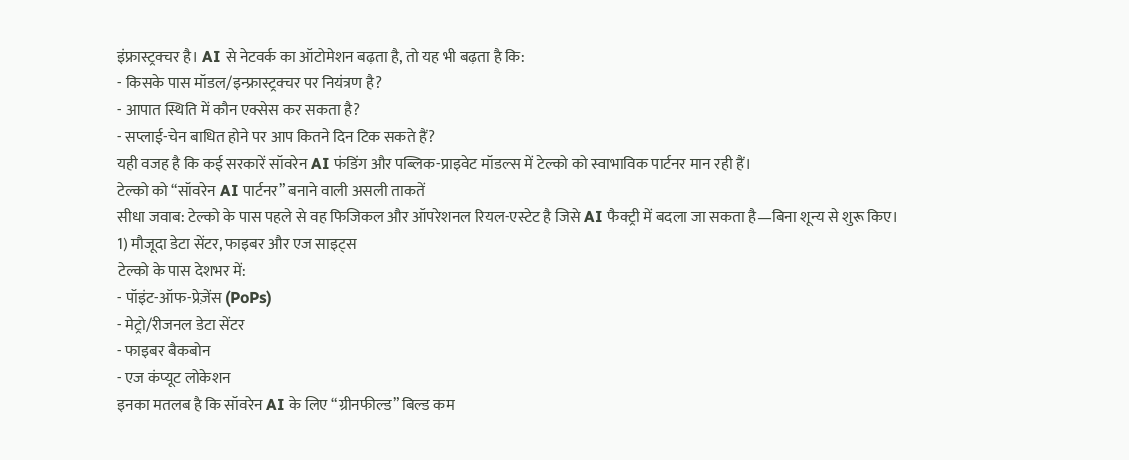इंफ्रास्ट्रक्चर है। AI से नेटवर्क का ऑटोमेशन बढ़ता है, तो यह भी बढ़ता है कि:
- किसके पास मॉडल/इन्फ्रास्ट्रक्चर पर नियंत्रण है?
- आपात स्थिति में कौन एक्सेस कर सकता है?
- सप्लाई-चेन बाधित होने पर आप कितने दिन टिक सकते हैं?
यही वजह है कि कई सरकारें सॉवरेन AI फंडिंग और पब्लिक-प्राइवेट मॉडल्स में टेल्को को स्वाभाविक पार्टनर मान रही हैं।
टेल्को को “सॉवरेन AI पार्टनर” बनाने वाली असली ताकतें
सीधा जवाब: टेल्को के पास पहले से वह फिजिकल और ऑपरेशनल रियल-एस्टेट है जिसे AI फैक्ट्री में बदला जा सकता है—बिना शून्य से शुरू किए।
1) मौजूदा डेटा सेंटर, फाइबर और एज साइट्स
टेल्को के पास देशभर में:
- पॉइंट-ऑफ-प्रेज़ेंस (PoPs)
- मेट्रो/रीजनल डेटा सेंटर
- फाइबर बैकबोन
- एज कंप्यूट लोकेशन
इनका मतलब है कि सॉवरेन AI के लिए “ग्रीनफील्ड” बिल्ड कम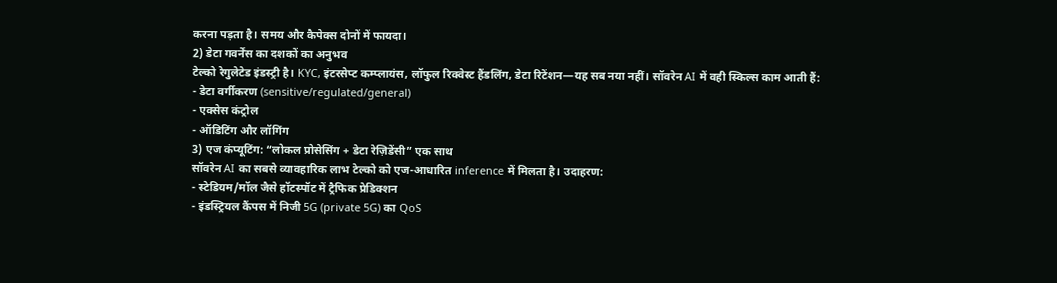करना पड़ता है। समय और कैपेक्स दोनों में फायदा।
2) डेटा गवर्नेंस का दशकों का अनुभव
टेल्को रेगुलेटेड इंडस्ट्री है। KYC, इंटरसेप्ट कम्प्लायंस, लॉफुल रिक्वेस्ट हैंडलिंग, डेटा रिटेंशन—यह सब नया नहीं। सॉवरेन AI में वही स्किल्स काम आती हैं:
- डेटा वर्गीकरण (sensitive/regulated/general)
- एक्सेस कंट्रोल
- ऑडिटिंग और लॉगिंग
3) एज कंप्यूटिंग: “लोकल प्रोसेसिंग + डेटा रेज़िडेंसी” एक साथ
सॉवरेन AI का सबसे व्यावहारिक लाभ टेल्को को एज-आधारित inference में मिलता है। उदाहरण:
- स्टेडियम/मॉल जैसे हॉटस्पॉट में ट्रैफिक प्रेडिक्शन
- इंडस्ट्रियल कैंपस में निजी 5G (private 5G) का QoS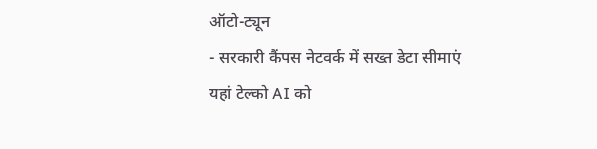ऑटो-ट्यून
- सरकारी कैंपस नेटवर्क में सख्त डेटा सीमाएं
यहां टेल्को AI को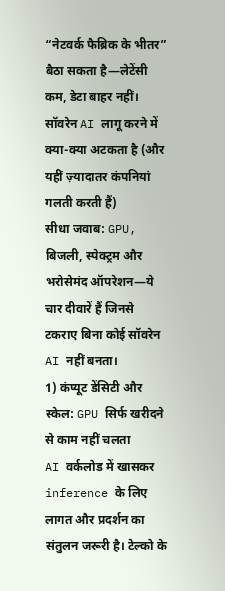“नेटवर्क फैब्रिक के भीतर” बैठा सकता है—लेटेंसी कम, डेटा बाहर नहीं।
सॉवरेन AI लागू करने में क्या-क्या अटकता है (और यहीं ज़्यादातर कंपनियां गलती करती हैं)
सीधा जवाब: GPU, बिजली, स्पेक्ट्रम और भरोसेमंद ऑपरेशन—ये चार दीवारें हैं जिनसे टकराए बिना कोई सॉवरेन AI नहीं बनता।
1) कंप्यूट डेंसिटी और स्केल: GPU सिर्फ खरीदने से काम नहीं चलता
AI वर्कलोड में खासकर inference के लिए लागत और प्रदर्शन का संतुलन जरूरी है। टेल्को के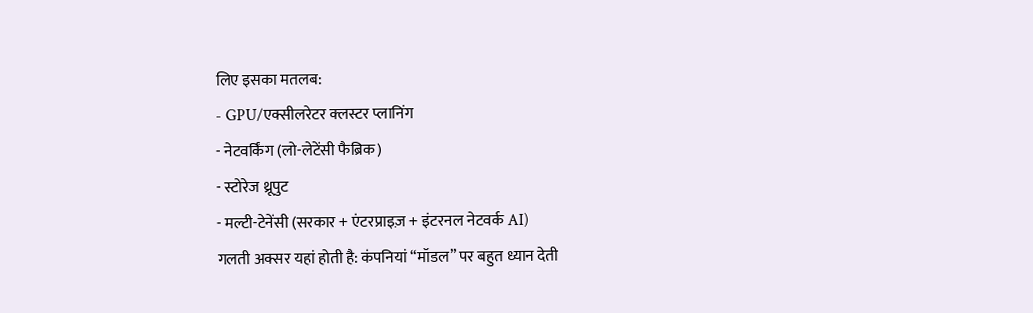लिए इसका मतलब:
- GPU/एक्सीलरेटर क्लस्टर प्लानिंग
- नेटवर्किंग (लो-लेटेंसी फैब्रिक)
- स्टोरेज थ्रूपुट
- मल्टी-टेनेंसी (सरकार + एंटरप्राइज़ + इंटरनल नेटवर्क AI)
गलती अक्सर यहां होती है: कंपनियां “मॉडल” पर बहुत ध्यान देती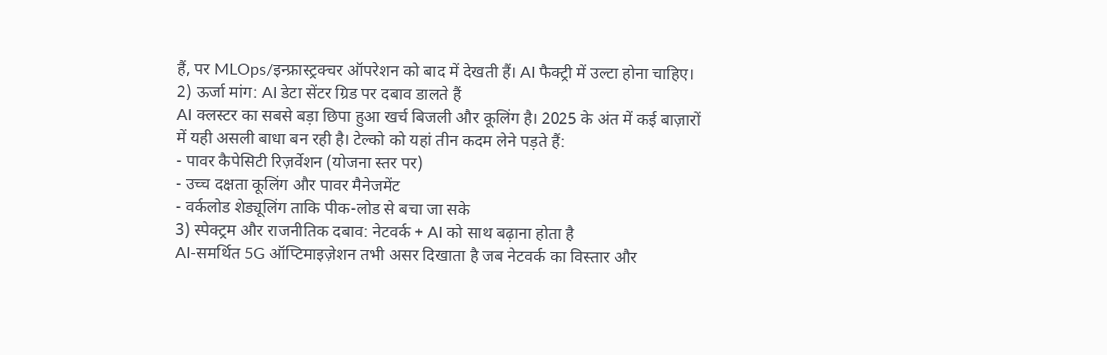हैं, पर MLOps/इन्फ्रास्ट्रक्चर ऑपरेशन को बाद में देखती हैं। AI फैक्ट्री में उल्टा होना चाहिए।
2) ऊर्जा मांग: AI डेटा सेंटर ग्रिड पर दबाव डालते हैं
AI क्लस्टर का सबसे बड़ा छिपा हुआ खर्च बिजली और कूलिंग है। 2025 के अंत में कई बाज़ारों में यही असली बाधा बन रही है। टेल्को को यहां तीन कदम लेने पड़ते हैं:
- पावर कैपेसिटी रिज़र्वेशन (योजना स्तर पर)
- उच्च दक्षता कूलिंग और पावर मैनेजमेंट
- वर्कलोड शेड्यूलिंग ताकि पीक-लोड से बचा जा सके
3) स्पेक्ट्रम और राजनीतिक दबाव: नेटवर्क + AI को साथ बढ़ाना होता है
AI-समर्थित 5G ऑप्टिमाइज़ेशन तभी असर दिखाता है जब नेटवर्क का विस्तार और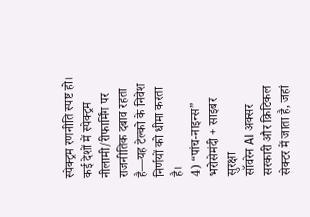स्पेक्ट्रम रणनीति स्पष्ट हो। कई देशों में स्पेक्ट्रम नीलामी/रीफार्मिंग पर राजनीतिक दबाव रहता है—यह टेल्को के निवेश निर्णयों को धीमा करता है।
4) “पांच-नाइन्स” भरोसेमंदी + साइबर सुरक्षा
सॉवरेन AI अक्सर सरकारी और क्रिटिकल सेक्टर में जाता है, जहां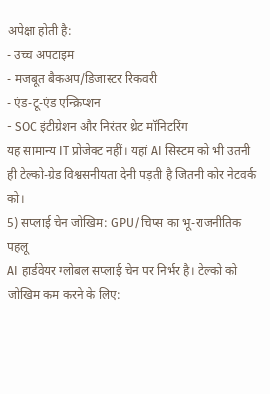अपेक्षा होती है:
- उच्च अपटाइम
- मजबूत बैकअप/डिजास्टर रिकवरी
- एंड-टू-एंड एन्क्रिप्शन
- SOC इंटीग्रेशन और निरंतर थ्रेट मॉनिटरिंग
यह सामान्य IT प्रोजेक्ट नहीं। यहां AI सिस्टम को भी उतनी ही टेल्को-ग्रेड विश्वसनीयता देनी पड़ती है जितनी कोर नेटवर्क को।
5) सप्लाई चेन जोखिम: GPU/चिप्स का भू-राजनीतिक पहलू
AI हार्डवेयर ग्लोबल सप्लाई चेन पर निर्भर है। टेल्को को जोखिम कम करने के लिए: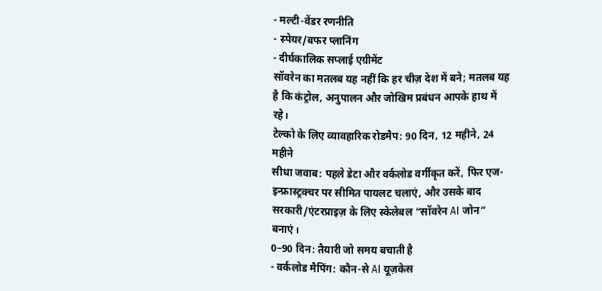- मल्टी-वेंडर रणनीति
- स्पेयर/बफर प्लानिंग
- दीर्घकालिक सप्लाई एग्रीमेंट
सॉवरेन का मतलब यह नहीं कि हर चीज़ देश में बने; मतलब यह है कि कंट्रोल, अनुपालन और जोखिम प्रबंधन आपके हाथ में रहे।
टेल्को के लिए व्यावहारिक रोडमैप: 90 दिन, 12 महीने, 24 महीने
सीधा जवाब: पहले डेटा और वर्कलोड वर्गीकृत करें, फिर एज-इन्फ्रास्ट्रक्चर पर सीमित पायलट चलाएं, और उसके बाद सरकारी/एंटरप्राइज़ के लिए स्केलेबल “सॉवरेन AI जोन” बनाएं।
0–90 दिन: तैयारी जो समय बचाती है
- वर्कलोड मैपिंग: कौन-से AI यूज़केस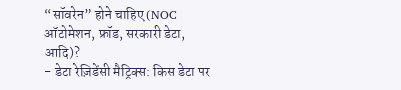“सॉवरेन” होने चाहिए (NOC ऑटोमेशन, फ्रॉड, सरकारी डेटा, आदि)?
- डेटा रेज़िडेंसी मैट्रिक्स: किस डेटा पर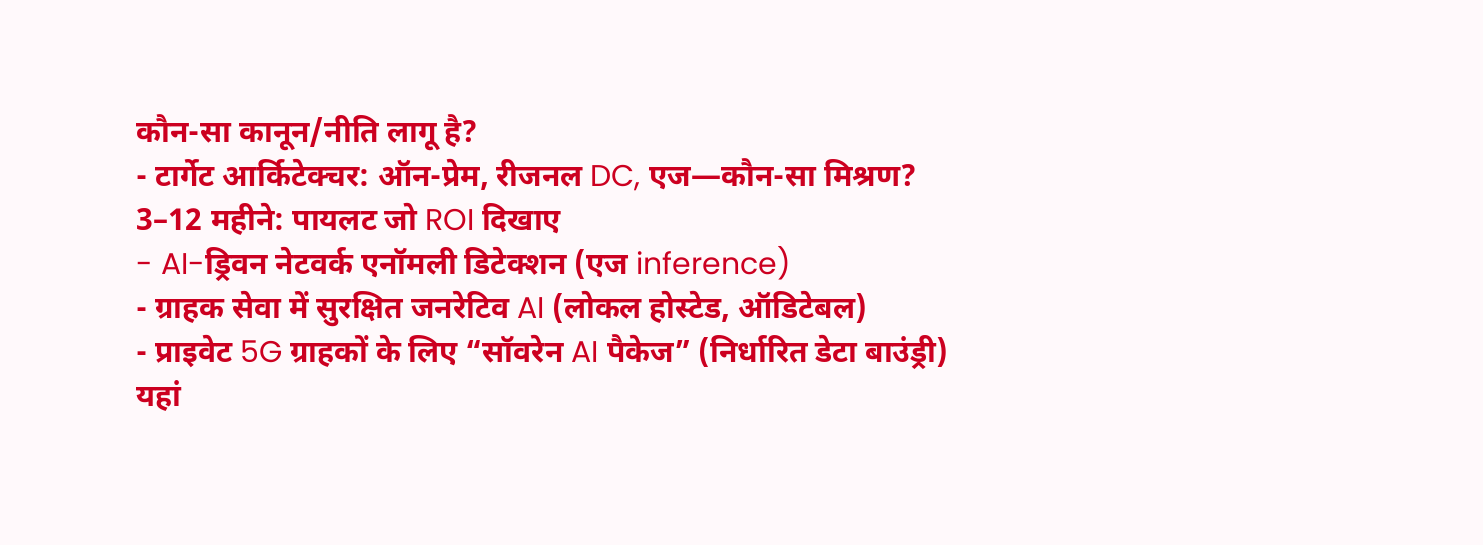कौन-सा कानून/नीति लागू है?
- टार्गेट आर्किटेक्चर: ऑन-प्रेम, रीजनल DC, एज—कौन-सा मिश्रण?
3–12 महीने: पायलट जो ROI दिखाए
- AI-ड्रिवन नेटवर्क एनॉमली डिटेक्शन (एज inference)
- ग्राहक सेवा में सुरक्षित जनरेटिव AI (लोकल होस्टेड, ऑडिटेबल)
- प्राइवेट 5G ग्राहकों के लिए “सॉवरेन AI पैकेज” (निर्धारित डेटा बाउंड्री)
यहां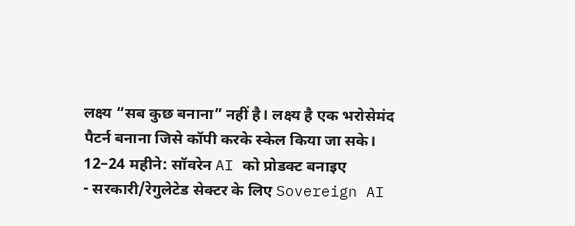लक्ष्य “सब कुछ बनाना” नहीं है। लक्ष्य है एक भरोसेमंद पैटर्न बनाना जिसे कॉपी करके स्केल किया जा सके।
12–24 महीने: सॉवरेन AI को प्रोडक्ट बनाइए
- सरकारी/रेगुलेटेड सेक्टर के लिए Sovereign AI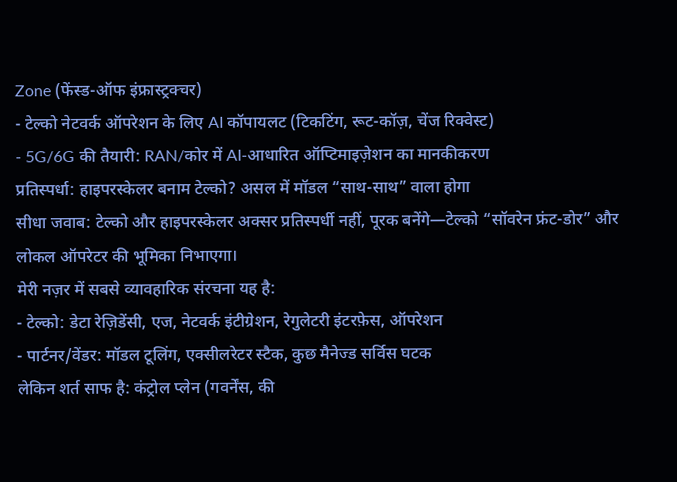Zone (फेंस्ड-ऑफ इंफ्रास्ट्रक्चर)
- टेल्को नेटवर्क ऑपरेशन के लिए AI कॉपायलट (टिकटिंग, रूट-कॉज़, चेंज रिक्वेस्ट)
- 5G/6G की तैयारी: RAN/कोर में AI-आधारित ऑप्टिमाइज़ेशन का मानकीकरण
प्रतिस्पर्धा: हाइपरस्केलर बनाम टेल्को? असल में मॉडल “साथ-साथ” वाला होगा
सीधा जवाब: टेल्को और हाइपरस्केलर अक्सर प्रतिस्पर्धी नहीं, पूरक बनेंगे—टेल्को “सॉवरेन फ्रंट-डोर” और लोकल ऑपरेटर की भूमिका निभाएगा।
मेरी नज़र में सबसे व्यावहारिक संरचना यह है:
- टेल्को: डेटा रेज़िडेंसी, एज, नेटवर्क इंटीग्रेशन, रेगुलेटरी इंटरफ़ेस, ऑपरेशन
- पार्टनर/वेंडर: मॉडल टूलिंग, एक्सीलरेटर स्टैक, कुछ मैनेज्ड सर्विस घटक
लेकिन शर्त साफ है: कंट्रोल प्लेन (गवर्नेंस, की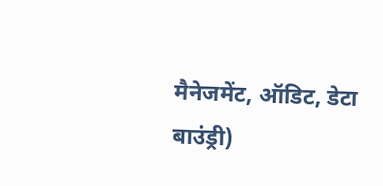मैनेजमेंट, ऑडिट, डेटा बाउंड्री)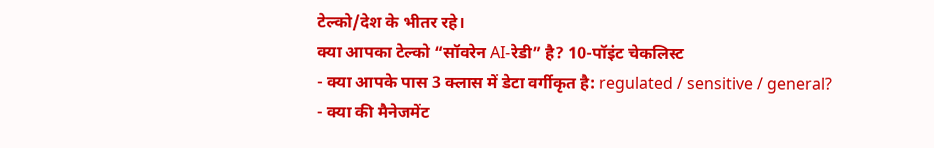टेल्को/देश के भीतर रहे।
क्या आपका टेल्को “सॉवरेन AI-रेडी” है? 10-पॉइंट चेकलिस्ट
- क्या आपके पास 3 क्लास में डेटा वर्गीकृत है: regulated / sensitive / general?
- क्या की मैनेजमेंट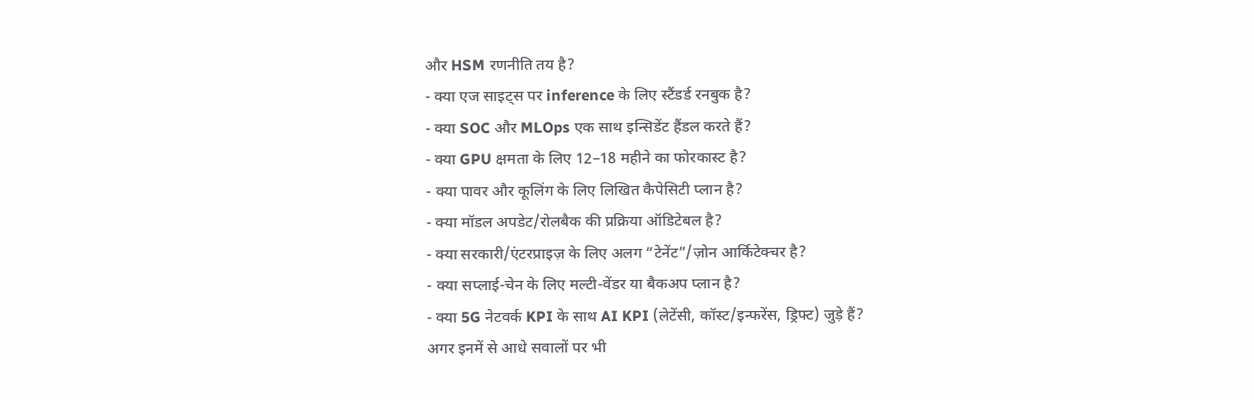और HSM रणनीति तय है?
- क्या एज साइट्स पर inference के लिए स्टैंडर्ड रनबुक है?
- क्या SOC और MLOps एक साथ इन्सिडेंट हैंडल करते हैं?
- क्या GPU क्षमता के लिए 12–18 महीने का फोरकास्ट है?
- क्या पावर और कूलिंग के लिए लिखित कैपेसिटी प्लान है?
- क्या मॉडल अपडेट/रोलबैक की प्रक्रिया ऑडिटेबल है?
- क्या सरकारी/एंटरप्राइज़ के लिए अलग “टेनेंट”/ज़ोन आर्किटेक्चर है?
- क्या सप्लाई-चेन के लिए मल्टी-वेंडर या बैकअप प्लान है?
- क्या 5G नेटवर्क KPI के साथ AI KPI (लेटेंसी, कॉस्ट/इन्फरेंस, ड्रिफ्ट) जुड़े हैं?
अगर इनमें से आधे सवालों पर भी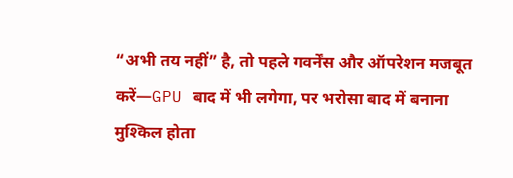“अभी तय नहीं” है, तो पहले गवर्नेंस और ऑपरेशन मजबूत करें—GPU बाद में भी लगेगा, पर भरोसा बाद में बनाना मुश्किल होता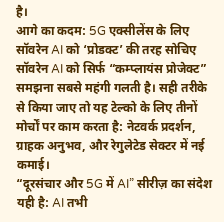है।
आगे का कदम: 5G एक्सीलेंस के लिए सॉवरेन AI को ‘प्रोडक्ट’ की तरह सोचिए
सॉवरेन AI को सिर्फ “कम्प्लायंस प्रोजेक्ट” समझना सबसे महंगी गलती है। सही तरीके से किया जाए तो यह टेल्को के लिए तीनों मोर्चों पर काम करता है: नेटवर्क प्रदर्शन, ग्राहक अनुभव, और रेगुलेटेड सेक्टर में नई कमाई।
“दूरसंचार और 5G में AI” सीरीज़ का संदेश यही है: AI तभी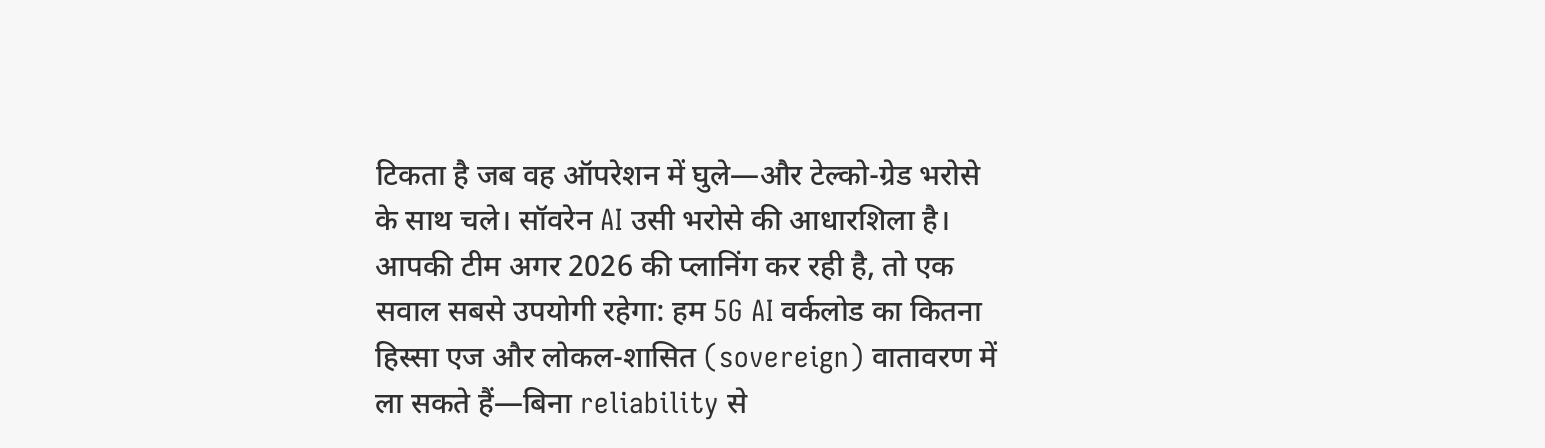टिकता है जब वह ऑपरेशन में घुले—और टेल्को-ग्रेड भरोसे के साथ चले। सॉवरेन AI उसी भरोसे की आधारशिला है।
आपकी टीम अगर 2026 की प्लानिंग कर रही है, तो एक सवाल सबसे उपयोगी रहेगा: हम 5G AI वर्कलोड का कितना हिस्सा एज और लोकल-शासित (sovereign) वातावरण में ला सकते हैं—बिना reliability से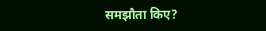समझौता किए?